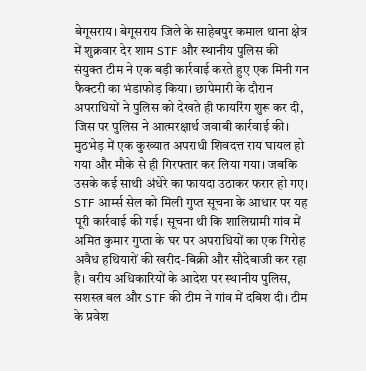बेगूसराय। बेगूसराय जिले के साहेबपुर कमाल थाना क्षेत्र में शुक्रवार देर शाम STF और स्थानीय पुलिस की संयुक्त टीम ने एक बड़ी कार्रवाई करते हुए एक मिनी गन फैक्टरी का भंडाफोड़ किया। छापेमारी के दौरान अपराधियों ने पुलिस को देखते ही फायरिंग शुरू कर दी, जिस पर पुलिस ने आत्मरक्षार्थ जवाबी कार्रवाई की। मुठभेड़ में एक कुख्यात अपराधी शिवदत्त राय घायल हो गया और मौके से ही गिरफ्तार कर लिया गया। जबकि उसके कई साथी अंधेरे का फायदा उठाकर फरार हो गए।
STF आर्म्स सेल को मिली गुप्त सूचना के आधार पर यह पूरी कार्रवाई की गई। सूचना थी कि शालिग्रामी गांव में अमित कुमार गुप्ता के घर पर अपराधियों का एक गिरोह अवैध हथियारों की खरीद-बिक्री और सौदेबाजी कर रहा है। वरीय अधिकारियों के आदेश पर स्थानीय पुलिस, सशस्त्र बल और STF की टीम ने गांव में दबिश दी। टीम के प्रवेश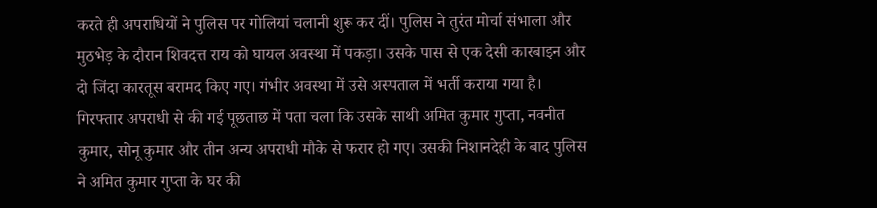करते ही अपराधियों ने पुलिस पर गोलियां चलानी शुरू कर दीं। पुलिस ने तुरंत मोर्चा संभाला और मुठभेड़ के दौरान शिवदत्त राय को घायल अवस्था में पकड़ा। उसके पास से एक देसी कारबाइन और दो जिंदा कारतूस बरामद किए गए। गंभीर अवस्था में उसे अस्पताल में भर्ती कराया गया है।
गिरफ्तार अपराधी से की गई पूछताछ में पता चला कि उसके साथी अमित कुमार गुप्ता, नवनीत कुमार, सोनू कुमार और तीन अन्य अपराधी मौके से फरार हो गए। उसकी निशानदेही के बाद पुलिस ने अमित कुमार गुप्ता के घर की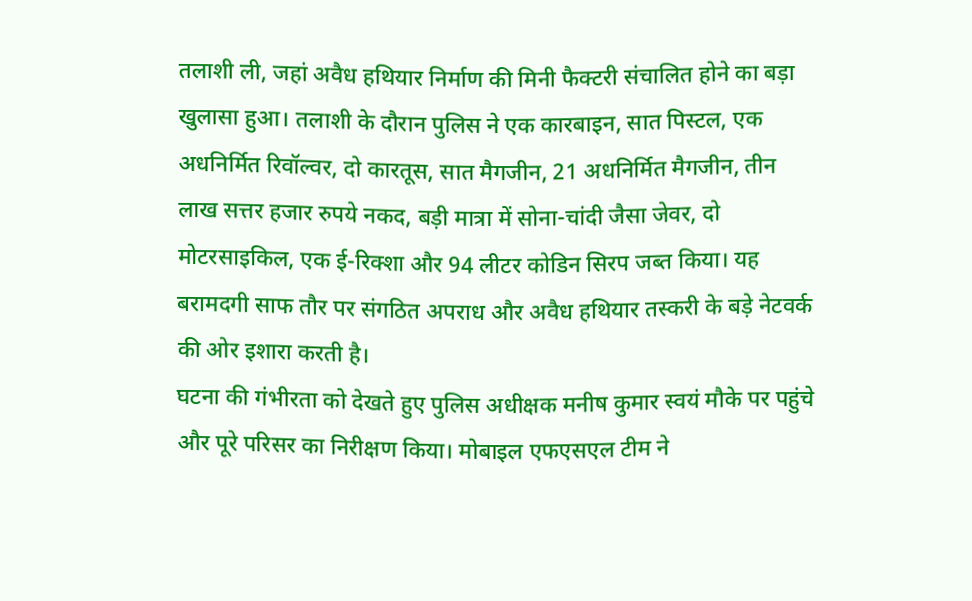तलाशी ली, जहां अवैध हथियार निर्माण की मिनी फैक्टरी संचालित होने का बड़ा खुलासा हुआ। तलाशी के दौरान पुलिस ने एक कारबाइन, सात पिस्टल, एक अधनिर्मित रिवॉल्वर, दो कारतूस, सात मैगजीन, 21 अधनिर्मित मैगजीन, तीन लाख सत्तर हजार रुपये नकद, बड़ी मात्रा में सोना-चांदी जैसा जेवर, दो मोटरसाइकिल, एक ई-रिक्शा और 94 लीटर कोडिन सिरप जब्त किया। यह बरामदगी साफ तौर पर संगठित अपराध और अवैध हथियार तस्करी के बड़े नेटवर्क की ओर इशारा करती है।
घटना की गंभीरता को देखते हुए पुलिस अधीक्षक मनीष कुमार स्वयं मौके पर पहुंचे और पूरे परिसर का निरीक्षण किया। मोबाइल एफएसएल टीम ने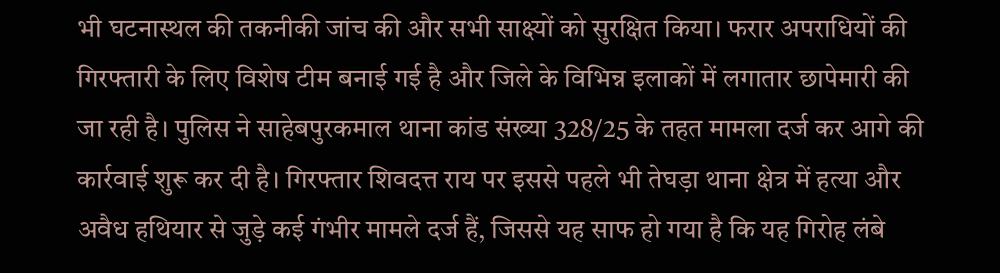भी घटनास्थल की तकनीकी जांच की और सभी साक्ष्यों को सुरक्षित किया। फरार अपराधियों की गिरफ्तारी के लिए विशेष टीम बनाई गई है और जिले के विभिन्न इलाकों में लगातार छापेमारी की जा रही है। पुलिस ने साहेबपुरकमाल थाना कांड संख्या 328/25 के तहत मामला दर्ज कर आगे की कार्रवाई शुरू कर दी है। गिरफ्तार शिवदत्त राय पर इससे पहले भी तेघड़ा थाना क्षेत्र में हत्या और अवैध हथियार से जुड़े कई गंभीर मामले दर्ज हैं, जिससे यह साफ हो गया है कि यह गिरोह लंबे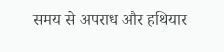समय से अपराध और हथियार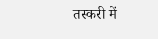तस्करी में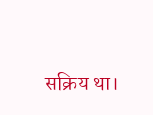सक्रिय था।